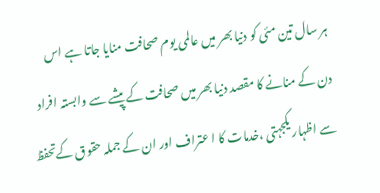ہر سال تین مئی کو دنیا بھر میں عالمی یوم صحافت منایا جاتا ہے اس دن کے منانے کا مقصد دنیا بھر میں صحافت کے پیشے سے وابستہ افراد سے اظہار یکجہتی ،خدمات کا ا عتراف اور ان کے جملہ حقوق کےتحفظ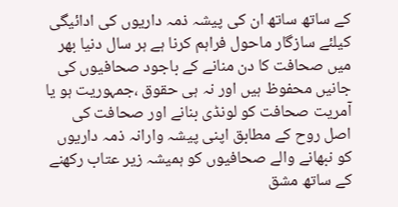کے ساتھ ساتھ ان کی پیشہ ذمہ داریوں کی ادائیگی کیلئے سازگار ماحول فراہم کرنا ہے ہر سال دنیا بھر میں صحافت کا دن منانے کے باجود صحافیوں کی جانیں محفوظ ہیں اور نہ ہی حقوق ،جمہوریت ہو یا آمریت صحافت کو لونڈی بنانے اور صحافت کی اصل روح کے مطابق اپنی پیشہ وارانہ ذمہ داریوں کو نبھانے والے صحافیوں کو ہمیشہ زیر عتاب رکھنے کے ساتھ مشق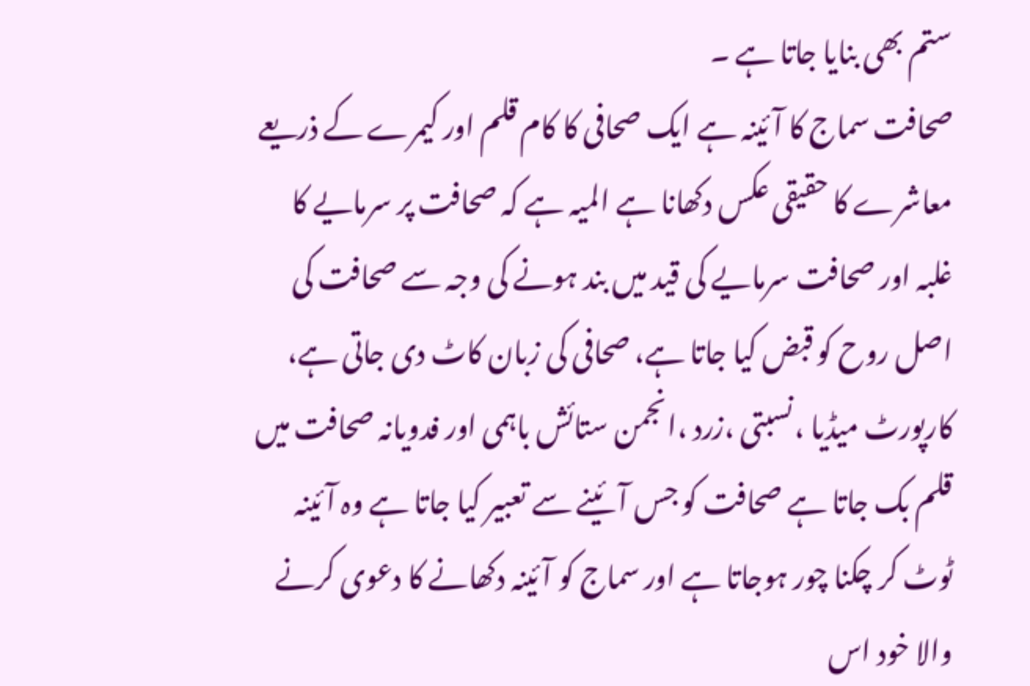ستم بھی بنایا جاتا ہے ۔
صحافت سماج کا آئینہ ہے ایک صحافی کا کام قلم اور کیمرے کے ذریعے معاشرے کا حقیقی عکس دکھانا ہے المیہ ہے کہ صحافت پر سرمایے کا غلبہ اور صحافت سرمایے کی قید میں بند ہونے کی وجہ سے صحافت کی اصل روح کو قبض کیا جاتا ہے، صحافی کی زبان کاٹ دی جاتی ہے، کارپورٹ میڈیا ،نسبتی ،زرد ،انجمن ستائش باہمی اور فدویانہ صحافت میں قلم بک جاتا ہے صحافت کو جس آئینے سے تعبیر کیا جاتا ہے وہ آئینہ ٹوٹ کر چکنا چور ہوجاتا ہے اور سماج کو آئینہ دکھانے کا دعوی کرنے والا خود اس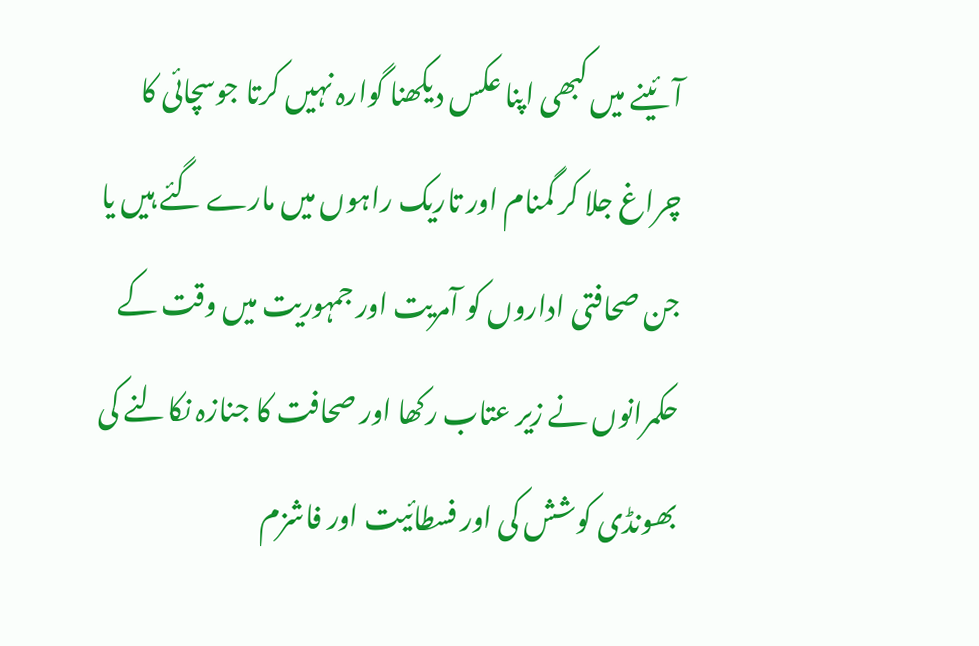آئینے میں کبھی اپنا عکس دیکھنا گوارہ نہیں کرتا جوسچائی کا چراغ جلا کر گمنام اور تاریک راہوں میں مارے گئے ہیں یا جن صحافتی اداروں کو آمریت اور جمہوریت میں وقت کے حکمرانوں نے زیر عتاب رکھا اور صحافت کا جنازہ نکالنے کی بھونڈی کوشش کی اور فسطائیت اور فاشزم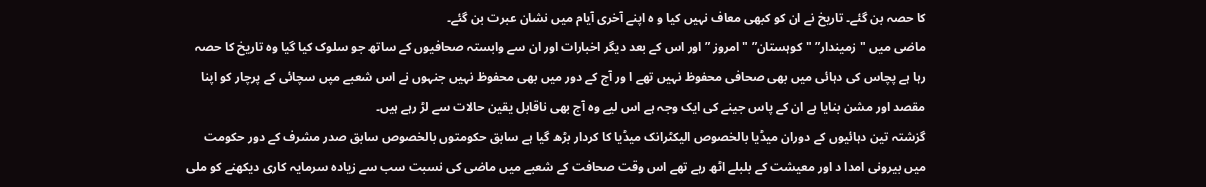کا حصہ بن گئے۔ تاریخ نے ان کو کبھی معاف نہیں کیا و ہ اپنے آخری آیام میں نشان عبرت بن گئے۔
ماضی میں "زمیندار” "کوہستان” "امروز ” اور اس کے بعد دیگر اخبارات اور ان سے وابستہ صحافیوں کے ساتھ جو سلوک کیا گیا وہ تاریخ کا حصہ رہا ہے پچاس کی دہائی میں بھی صحافی محفوظ نہیں تھے ا ور آج کے دور میں بھی محفوظ نہیں جنہوں نے اس شعبے مپں سچائی کے پرچار کو اپنا مقصد اور مشن بنایا ہے ان کے پاس جینے کی ایک وجہ ہے اس لیے وہ آج بھی ناقابل یقین حالات سے لڑ رہے ہیں۔
گزشتہ تین دہائیوں کے دوران میڈیا بالخصوص الیکٹرانک میڈیا کا کردار بڑھ گیا ہے سابق حکومتوں بالخصوص سابق صدر مشرف کے دور حکومت میں بیرونی امدا د اور معیشت کے بلبلے اٹھ رہے تھے اس وقت صحافت کے شعبے میں ماضی کی نسبت سب سے زیادہ سرمایہ کاری دیکھنے کو ملی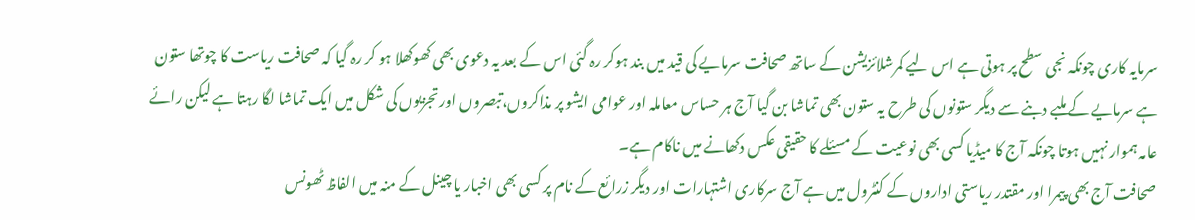سرمایہ کاری چونکہ نجی سطح پر ہوتی ہے اس لیے کمرشلائزیشن کے ساتھ صحافت سرمایے کی قید میں بند ہوکر رہ گئی اس کے بعد یہ دعوی بھی کھوکھلا ہو کر رہ گیا کہ صحافت ریاست کا چوتھا ستون ہے سرمایے کے ملبے دبنے سے دیگر ستونوں کی طرح یہ ستون بھی تماشا بن گیا آج ہر حساس معاملہ اور عوامی ایشو پر مذاکروں،تبصروں اور تجزیوں کی شکل میں ایک تماشا لگا رہتا ہے لیکن رائے عامہ ہموار نہیں ہوتا چونکہ آج کا میڈیا کسی بھی نوعیت کے مسئلے کا حقیقی عکس دکھانے میں ناکام ہے۔
صحافت آج بھی پیمرا اور مقتدر ریاستی اداروں کے کنٹرول میں ہے آج سرکاری اشتہارات اور دیگر زرائع کے نام پر کسی بھی اخبار یا چینل کے منہ میں الفاظ ٹھونس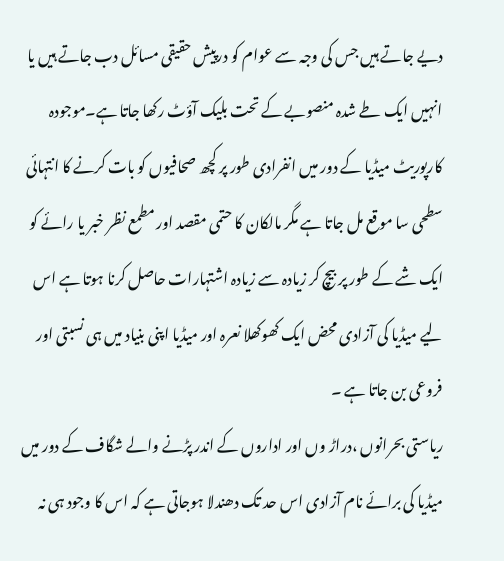دیے جاتے ہیں جس کی وجہ سے عوام کو درپیش حقیقی مسائل دب جاتے ہیں یا انہیں ایک طے شدہ منصوبے کے تحت بلیک آؤٹ رکھا جاتا ہے۔موجودہ کارپوریٹ میڈیا کے دور میں انفرادی طور پر کچھ صحافیوں کو بات کرنے کا انتہائی سطحی سا موقع مل جاتا ہے مگر مالکان کا حتمی مقصد اور مطمع نظر خبر یا رائے کو ایک شے کے طور پر بیچ کر زیادہ سے زیادہ اشتہارات حاصل کرنا ہوتا ہے اس لیے میڈیا کی آزادی محض ایک کھوکھلا نعرہ اور میڈیا اپنی بنیاد میں ہی نسبتی اور فروعی بن جاتا ہے ۔
ریاستی بحرانوں ،دراڑ وں اور اداروں کے اندر پڑنے والے شگاف کے دور میں میڈیا کی برائے نام آزادی اس حد تک دھندلا ہوجاتی ہے کہ اس کا وجود ہی نہ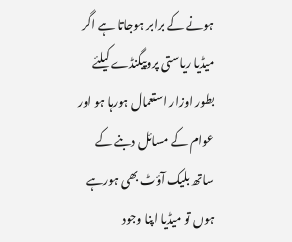ہونے کے برابر ہوجاتا ہے اگر میڈیا ریاستی پروپیگنڈے کیلئے بطور اوزار استعمال ہورہا ہو اور عوام کے مسائل دبنے کے ساتھ بلیک آؤٹ بھی ہورہے ہوں تو میڈیا اپنا وجود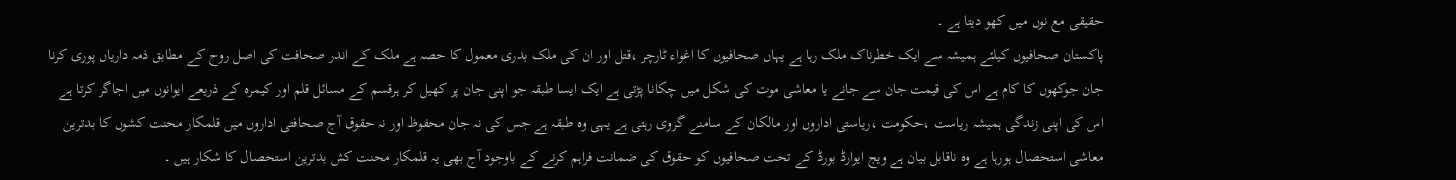حقیقی مع نوں میں کھو دیتا ہے ۔
پاکستان صحافیوں کیلئے ہمیشہ سے ایک خطرناک ملک رہا ہے یہاں صحافیوں کا اغواء ٹارچر ،قتل اور ان کی ملک بدری معمول کا حصہ ہے ملک کے اندر صحافت کی اصل روح کے مطابق ذمہ داریاں پوری کرنا جان جوکھوں کا کام ہے اس کی قیمت جان سے جانے یا معاشی موت کی شکل میں چکانا پڑتی ہے ایک ایسا طبقہ جو اپنی جان پر کھیل کر ہرقسم کے مسائل قلم اور کیمرہ کے ذریعے ایوانوں میں اجاگر کرتا ہے اس کی اپنی زندگی ہمیشہ ریاست ،حکومت ،ریاستی اداروں اور مالکان کے سامنے گروی رہتی ہے یہی وہ طبقہ ہے جس کی نہ جان محفوظ اور نہ حقوق آج صحافتی اداروں میں قلمکار محنت کشوں کا بدترین معاشی استحصال ہورہا ہے وہ ناقابل بیان ہے ویج ایوارڈ بورڈ کے تحت صحافیوں کو حقوق کی ضمانت فراہم کرنے کے باوجود آج بھی یہ قلمکار محنت کش بدترین استحصال کا شکار ہیں ۔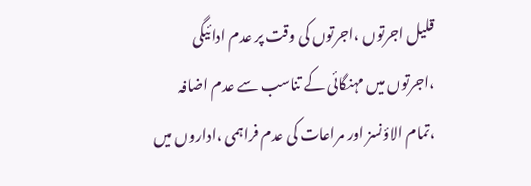قلیل اجرتوں ،اجرتوں کی وقت پر عدم ادائیگی ،اجرتوں میں مہنگائی کے تناسب سے عدم اضافہ ،تمام الاؤنسز اور مراعات کی عدم فراہمی ،اداروں میں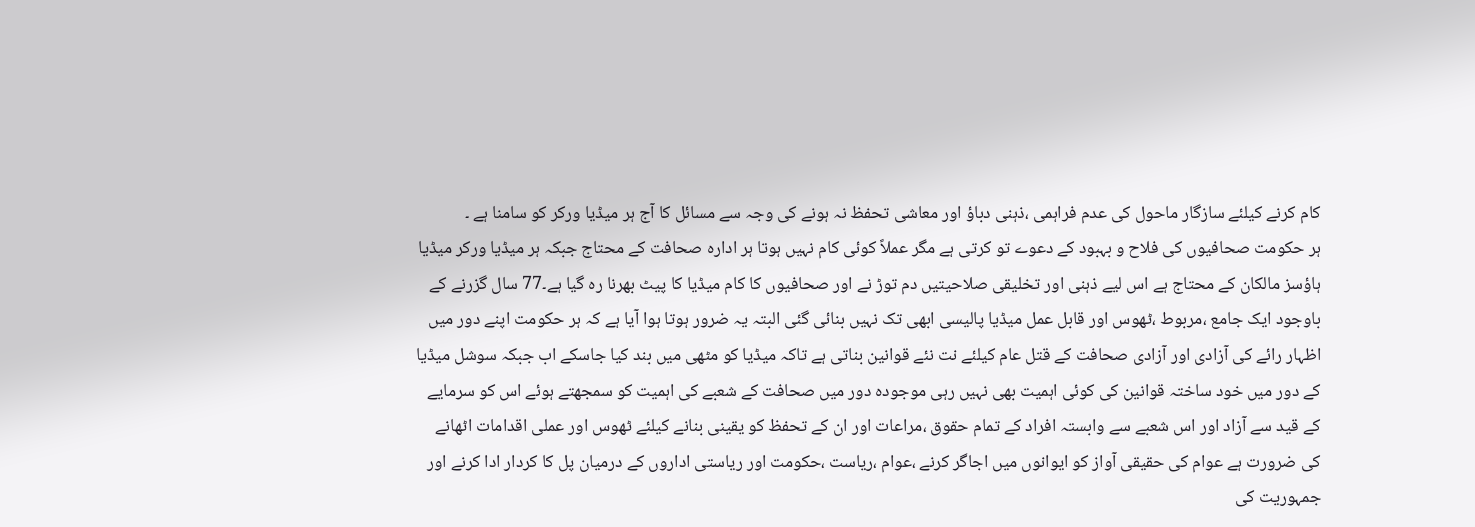کام کرنے کیلئے سازگار ماحول کی عدم فراہمی ،ذہنی دباؤ اور معاشی تحفظ نہ ہونے کی وجہ سے مسائل کا آج ہر میڈیا ورکر کو سامنا ہے ۔
ہر حکومت صحافیوں کی فلاح و بہبود کے دعوے تو کرتی ہے مگر عملاً کوئی کام نہیں ہوتا ہر ادارہ صحافت کے محتاج جبکہ ہر میڈیا ورکر میڈیا ہاؤسز مالکان کے محتاج ہے اس لیے ذہنی اور تخلیقی صلاحیتیں دم توڑ نے اور صحافیوں کا کام میڈیا کا پیٹ بھرنا رہ گیا ہے۔77 سال گزرنے کے باوجود ایک جامع ،مربوط ،ٹھوس اور قابل عمل میڈیا پالیسی ابھی تک نہیں بنائی گئی البتہ یہ ضرور ہوتا ہوا آیا ہے کہ ہر حکومت اپنے دور میں اظہار رائے کی آزادی اور آزادی صحافت کے قتل عام کیلئے نت نئے قوانین بناتی ہے تاکہ میڈیا کو مٹھی میں بند کیا جاسکے اب جبکہ سوشل میڈیا کے دور میں خود ساختہ قوانین کی کوئی اہمیت بھی نہیں رہی موجودہ دور میں صحافت کے شعبے کی اہمیت کو سمجھتے ہوئے اس کو سرمایے کے قید سے آزاد اور اس شعبے سے وابستہ افراد کے تمام حقوق ،مراعات اور ان کے تحفظ کو یقینی بنانے کیلئے ٹھوس اور عملی اقدامات اٹھانے کی ضرورت ہے عوام کی حقیقی آواز کو ایوانوں میں اجاگر کرنے ،عوام ،ریاست ،حکومت اور ریاستی اداروں کے درمیان پل کا کردار ادا کرنے اور جمہوریت کی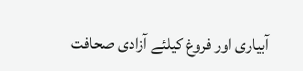آبیاری اور فروغ کیلئے آزادی صحافت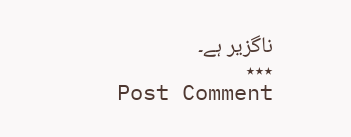ناگزیر ہے۔
٭٭٭
Post Comment